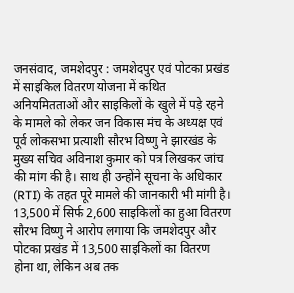जनसंवाद, जमशेदपुर : जमशेदपुर एवं पोटका प्रखंड में साइकिल वितरण योजना में कथित अनियमितताओं और साइकिलों के खुले में पड़े रहने के मामले को लेकर जन विकास मंच के अध्यक्ष एवं पूर्व लोकसभा प्रत्याशी सौरभ विष्णु ने झारखंड के मुख्य सचिव अविनाश कुमार को पत्र लिखकर जांच की मांग की है। साथ ही उन्होंने सूचना के अधिकार (RTI) के तहत पूरे मामले की जानकारी भी मांगी है।
13,500 में सिर्फ 2,600 साइकिलों का हुआ वितरण
सौरभ विष्णु ने आरोप लगाया कि जमशेदपुर और पोटका प्रखंड में 13,500 साइकिलों का वितरण होना था, लेकिन अब तक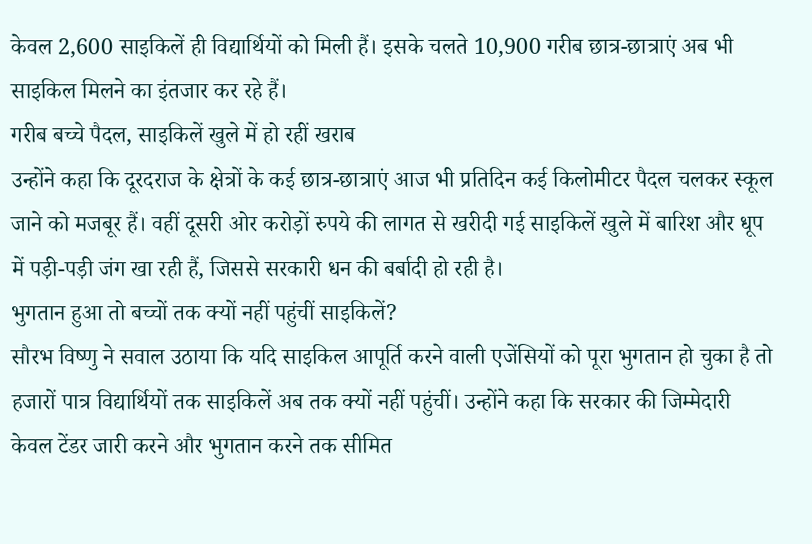केवल 2,600 साइकिलें ही विद्यार्थियों को मिली हैं। इसके चलते 10,900 गरीब छात्र-छात्राएं अब भी साइकिल मिलने का इंतजार कर रहे हैं।
गरीब बच्चे पैदल, साइकिलें खुले में हो रहीं खराब
उन्होंने कहा कि दूरदराज के क्षेत्रों के कई छात्र-छात्राएं आज भी प्रतिदिन कई किलोमीटर पैदल चलकर स्कूल जाने को मजबूर हैं। वहीं दूसरी ओर करोड़ों रुपये की लागत से खरीदी गई साइकिलें खुले में बारिश और धूप में पड़ी-पड़ी जंग खा रही हैं, जिससे सरकारी धन की बर्बादी हो रही है।
भुगतान हुआ तो बच्चों तक क्यों नहीं पहुंचीं साइकिलें?
सौरभ विष्णु ने सवाल उठाया कि यदि साइकिल आपूर्ति करने वाली एजेंसियों को पूरा भुगतान हो चुका है तो हजारों पात्र विद्यार्थियों तक साइकिलें अब तक क्यों नहीं पहुंचीं। उन्होंने कहा कि सरकार की जिम्मेदारी केवल टेंडर जारी करने और भुगतान करने तक सीमित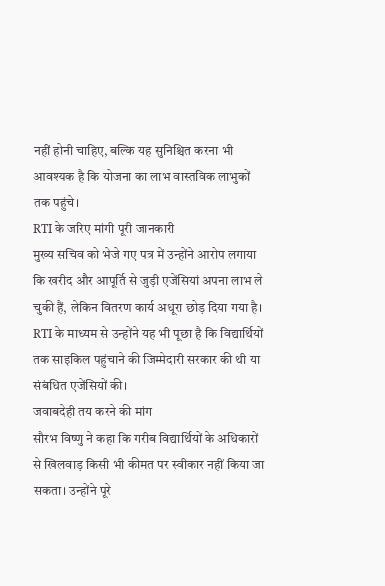नहीं होनी चाहिए, बल्कि यह सुनिश्चित करना भी आवश्यक है कि योजना का लाभ वास्तविक लाभुकों तक पहुंचे।
RTI के जरिए मांगी पूरी जानकारी
मुख्य सचिव को भेजे गए पत्र में उन्होंने आरोप लगाया कि खरीद और आपूर्ति से जुड़ी एजेंसियां अपना लाभ ले चुकी हैं, लेकिन वितरण कार्य अधूरा छोड़ दिया गया है। RTI के माध्यम से उन्होंने यह भी पूछा है कि विद्यार्थियों तक साइकिल पहुंचाने की जिम्मेदारी सरकार की थी या संबंधित एजेंसियों की।
जवाबदेही तय करने की मांग
सौरभ विष्णु ने कहा कि गरीब विद्यार्थियों के अधिकारों से खिलवाड़ किसी भी कीमत पर स्वीकार नहीं किया जा सकता। उन्होंने पूरे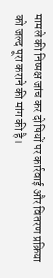मामले की निष्पक्ष जांच कर दोषियों पर कार्रवाई और वितरण प्रक्रिया को जल्द पूरा कराने की मांग की है।